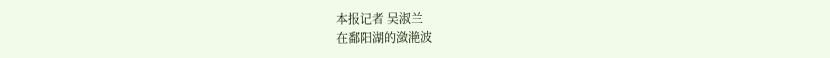本报记者 吴淑兰
在鄱阳湖的潋滟波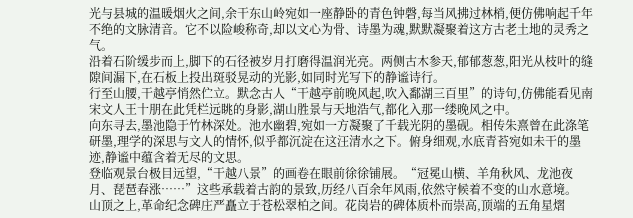光与县城的温暖烟火之间,余干东山岭宛如一座静卧的青色钟磬,每当风拂过林梢,便仿佛响起千年不绝的文脉清音。它不以险峻称奇,却以文心为骨、诗墨为魂,默默凝聚着这方古老土地的灵秀之气。
沿着石阶缓步而上,脚下的石径被岁月打磨得温润光亮。两侧古木参天,郁郁葱葱,阳光从枝叶的缝隙间漏下,在石板上投出斑驳晃动的光影,如同时光写下的静谧诗行。
行至山腰,干越亭悄然伫立。默念古人“干越亭前晚风起,吹入鄱湖三百里”的诗句,仿佛能看见南宋文人王十朋在此凭栏远眺的身影,湖山胜景与天地浩气,都化入那一缕晚风之中。
向东寻去,墨池隐于竹林深处。池水幽碧,宛如一方凝聚了千载光阴的墨砚。相传朱熹曾在此涤笔研墨,理学的深思与文人的情怀,似乎都沉淀在这汪清水之下。俯身细观,水底青苔宛如未干的墨迹,静谧中蕴含着无尽的文思。
登临观景台极目远望,“干越八景”的画卷在眼前徐徐铺展。“冠冕山横、羊角秋风、龙池夜月、琵琶春涨……”这些承载着古韵的景致,历经八百余年风雨,依然守候着不变的山水意境。
山顶之上,革命纪念碑庄严矗立于苍松翠柏之间。花岗岩的碑体质朴而崇高,顶端的五角星熠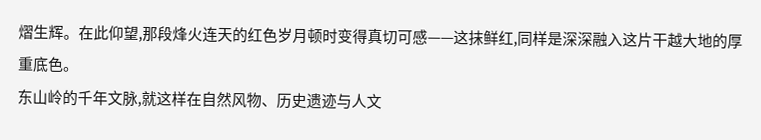熠生辉。在此仰望,那段烽火连天的红色岁月顿时变得真切可感——这抹鲜红,同样是深深融入这片干越大地的厚重底色。
东山岭的千年文脉,就这样在自然风物、历史遗迹与人文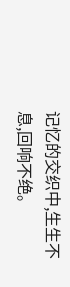记忆的交织中,生生不息,回响不绝。